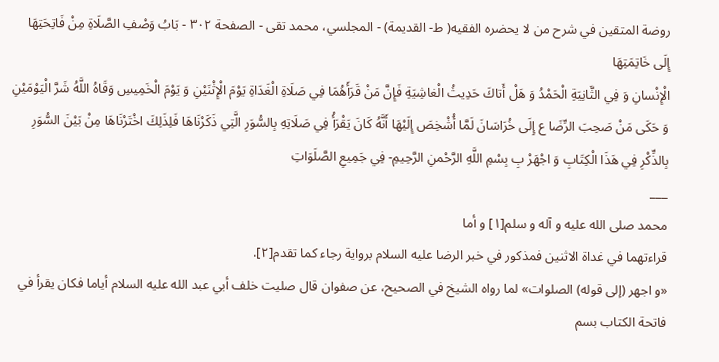روضة المتقين في شرح من لا يحضره الفقيه( ط- القديمة) - المجلسي، محمد تقى - الصفحة ٣٠٢ - بَابُ وَصْفِ الصَّلَاةِ مِنْ فَاتِحَتِهَا إِلَى خَاتِمَتِهَا
الْإِنْسانِ وَ فِي الثَّانِيَةِ الْحَمْدُ وَ هَلْ أَتاكَ حَدِيثُ الْغاشِيَةِ فَإِنَّ مَنْ قَرَأَهُمَا فِي صَلَاةِ الْغَدَاةِ يَوْمَ الْإِثْنَيْنِ وَ يَوْمَ الْخَمِيسِ وَقَاهُ اللَّهُ شَرَّ الْيَوْمَيْنِ وَ حَكَى مَنْ صَحِبَ الرِّضَا ع إِلَى خُرَاسَانَ لَمَّا أُشْخِصَ إِلَيْهَا أَنَّهُ كَانَ يَقْرَأُ فِي صَلَاتِهِ بِالسُّوَرِ الَّتِي ذَكَرْنَاهَا فَلِذَلِكَ اخْتَرْنَاهَا مِنْ بَيْنَ السُّوَرِ بِالذِّكْرِ فِي هَذَا الْكِتَابِ وَ اجْهَرْ بِ بِسْمِ اللَّهِ الرَّحْمنِ الرَّحِيمِ- فِي جَمِيعِ الصَّلَوَاتِ
___
محمد صلى الله عليه و آله و سلم[١] و أما
قراءتهما في غداة الاثنين فمذكور في خبر الرضا عليه السلام برواية رجاء كما تقدم[٢].
«و اجهر (إلى قوله) الصلوات» لما رواه الشيخ في الصحيح، عن صفوان قال صليت خلف أبي عبد الله عليه السلام أياما فكان يقرأ في فاتحة الكتاب بسم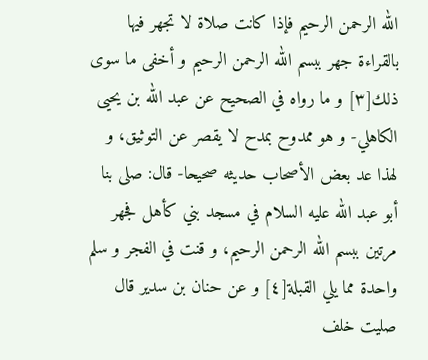الله الرحمن الرحيم فإذا كانت صلاة لا تجهر فيها بالقراءة جهر ببسم الله الرحمن الرحيم و أخفى ما سوى ذلك[٣] و ما رواه في الصحيح عن عبد الله بن يحيى الكاهلي- و هو ممدوح بمدح لا يقصر عن التوثيق، و لهذا عد بعض الأصحاب حديثه صحيحا- قال: صلى بنا أبو عبد الله عليه السلام في مسجد بني كأهل فجهر مرتين ببسم الله الرحمن الرحيم، و قنت في الفجر و سلم واحدة مما يلي القبلة[٤] و عن حنان بن سدير قال صليت خلف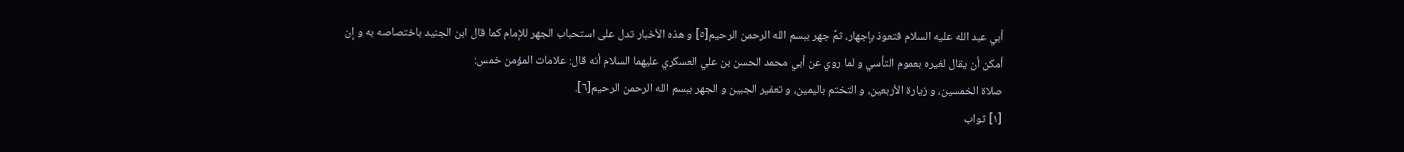أبي عبد الله عليه السلام فتعوذ بإجهار، ثمَّ جهر ببسم الله الرحمن الرحيم[٥] و هذه الأخبار تدل على استحباب الجهر للإمام كما قال ابن الجنيد باختصاصه به و إن أمكن أن يقال لغيره بعموم التأسي و لما روي عن أبي محمد الحسن بن علي العسكري عليهما السلام أنه قال: علامات المؤمن خمس:
صلاة الخمسين، و زيارة الأربعين، و التختم باليمين، و تعفير الجبين و الجهر ببسم الله الرحمن الرحيم[٦].
[١] ثواب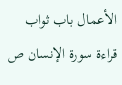الأعمال باب ثواب قراءة سورة الإنسان ص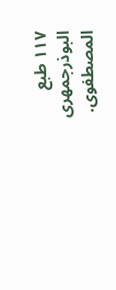١١٧ طبع البوذرجمهرى المصطفوى.